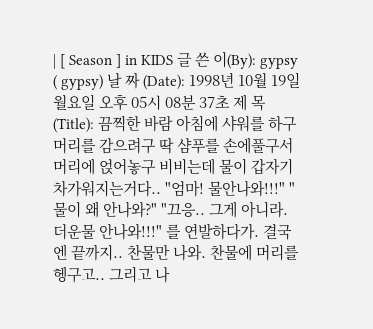| [ Season ] in KIDS 글 쓴 이(By): gypsy ( gypsy) 날 짜 (Date): 1998년 10월 19일 월요일 오후 05시 08분 37초 제 목(Title): 끔찍한 바람 아침에 샤워를 하구 머리를 감으려구 딱 샴푸를 손에풀구서 머리에 얹어놓구 비비는데 물이 갑자기 차가워지는거다.. "엄마! 물안나와!!!" "물이 왜 안나와?" "끄응.. 그게 아니라. 더운물 안나와!!!" 를 연발하다가. 결국엔 끝까지.. 찬물만 나와. 찬물에 머리를 헹구고.. 그리고 나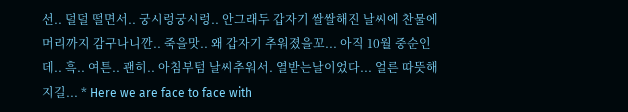선.. 덜덜 떨면서.. 궁시렁궁시렁.. 안그래두 갑자기 쌀쌀해진 날씨에 찬물에 머리까지 감구나니깐.. 죽을맛.. 왜 갑자기 추워졌을꼬... 아직 10월 중순인데.. 흑.. 여튼.. 괜히.. 아침부텀 날씨추워서. 열받는날이었다... 얼른 따뜻해지길... * Here we are face to face with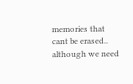memories that cant be erased.. although we need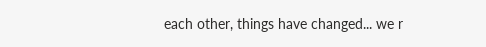each other, things have changed... we r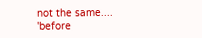not the same.... 'before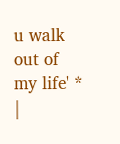u walk out of my life' * |